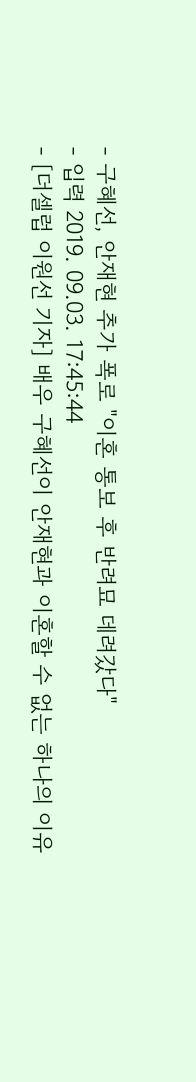- 구혜선, 안재현 추가 폭로 "이혼 통보 후 반려묘 데려갔다"
- 입력 2019. 09.03. 17:45:44
- [더셀럽 이원선 기자] 배우 구혜선이 안재현과 이혼할 수 없는 하나의 이유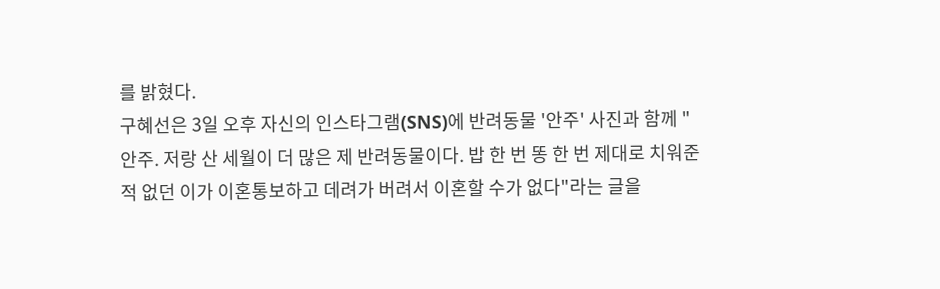를 밝혔다.
구혜선은 3일 오후 자신의 인스타그램(SNS)에 반려동물 '안주' 사진과 함께 "안주. 저랑 산 세월이 더 많은 제 반려동물이다. 밥 한 번 똥 한 번 제대로 치워준 적 없던 이가 이혼통보하고 데려가 버려서 이혼할 수가 없다"라는 글을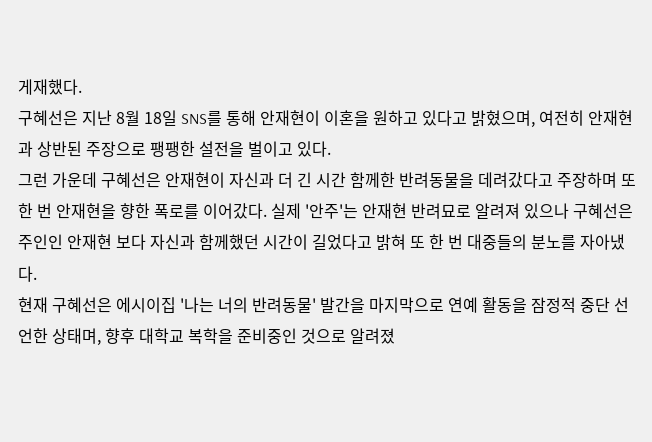게재했다.
구혜선은 지난 8월 18일 SNS를 통해 안재현이 이혼을 원하고 있다고 밝혔으며, 여전히 안재현과 상반된 주장으로 팽팽한 설전을 벌이고 있다.
그런 가운데 구혜선은 안재현이 자신과 더 긴 시간 함께한 반려동물을 데려갔다고 주장하며 또 한 번 안재현을 향한 폭로를 이어갔다. 실제 '안주'는 안재현 반려묘로 알려져 있으나 구혜선은 주인인 안재현 보다 자신과 함께했던 시간이 길었다고 밝혀 또 한 번 대중들의 분노를 자아냈다.
현재 구혜선은 에시이집 '나는 너의 반려동물' 발간을 마지막으로 연예 활동을 잠정적 중단 선언한 상태며, 향후 대학교 복학을 준비중인 것으로 알려졌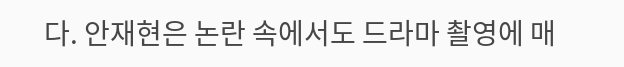다. 안재현은 논란 속에서도 드라마 촬영에 매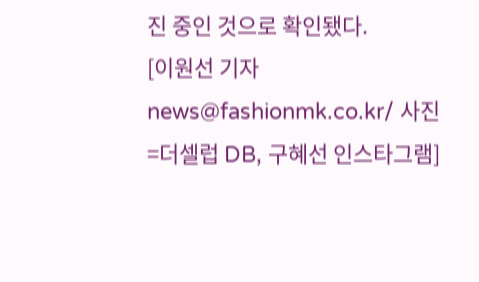진 중인 것으로 확인됐다.
[이원선 기자 news@fashionmk.co.kr/ 사진=더셀럽 DB, 구혜선 인스타그램]